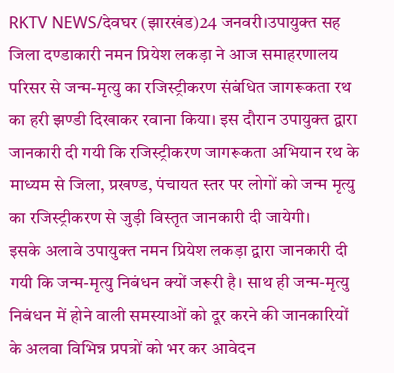RKTV NEWS/देवघर (झारखंड)24 जनवरी।उपायुक्त सह जिला दण्डाकारी नमन प्रियेश लकड़ा ने आज समाहरणालय परिसर से जन्म-मृत्यु का रजिस्ट्रीकरण संबंधित जागरूकता रथ का हरी झण्डी दिखाकर रवाना किया। इस दौरान उपायुक्त द्वारा जानकारी दी गयी कि रजिस्ट्रीकरण जागरूकता अभियान रथ के माध्यम से जिला, प्रखण्ड, पंचायत स्तर पर लोगों को जन्म मृत्यु का रजिस्ट्रीकरण से जुड़ी विस्तृत जानकारी दी जायेगी।
इसके अलावे उपायुक्त नमन प्रियेश लकड़ा द्वारा जानकारी दी गयी कि जन्म-मृत्यु निबंधन क्यों जरूरी है। साथ ही जन्म-मृत्यु निबंधन में होने वाली समस्याओं को दूर करने की जानकारियों के अलवा विभिन्न प्रपत्रों को भर कर आवेदन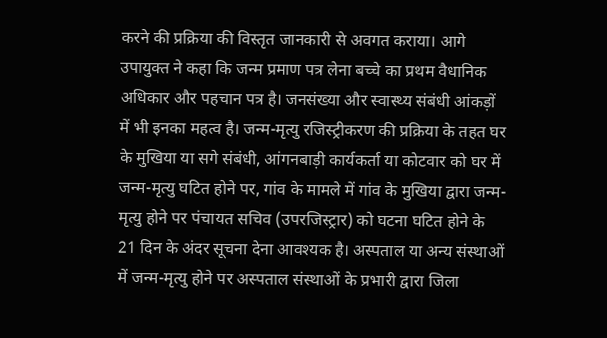करने की प्रक्रिया की विस्तृत जानकारी से अवगत कराया। आगे उपायुक्त ने कहा कि जन्म प्रमाण पत्र लेना बच्चे का प्रथम वैधानिक अधिकार और पहचान पत्र है। जनसंख्या और स्वास्थ्य संबंधी आंकड़ों में भी इनका महत्व है। जन्म-मृत्यु रजिस्ट्रीकरण की प्रक्रिया के तहत घर के मुखिया या सगे संबंधी, आंगनबाड़ी कार्यकर्ता या कोटवार को घर में जन्म-मृत्यु घटित होने पर, गांव के मामले में गांव के मुखिया द्वारा जन्म-मृत्यु होने पर पंचायत सचिव (उपरजिस्ट्रार) को घटना घटित होने के 21 दिन के अंदर सूचना देना आवश्यक है। अस्पताल या अन्य संस्थाओं में जन्म-मृत्यु होने पर अस्पताल संस्थाओं के प्रभारी द्वारा जिला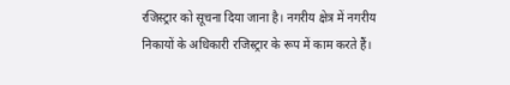रजिस्ट्रार को सूचना दिया जाना है। नगरीय क्षेत्र में नगरीय निकायों के अधिकारी रजिस्ट्रार के रूप में काम करते हैं।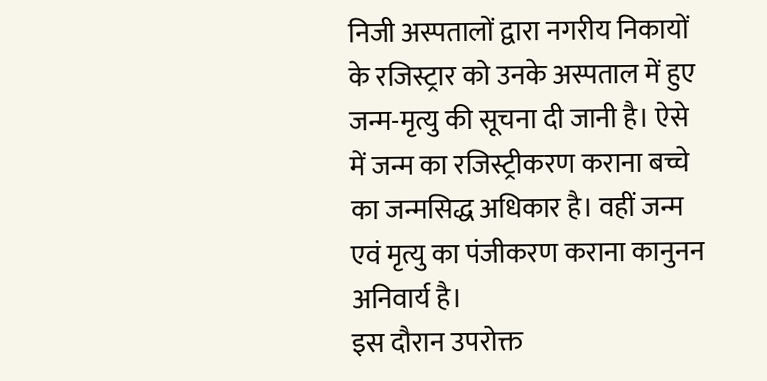निजी अस्पतालों द्वारा नगरीय निकायों के रजिस्ट्रार को उनके अस्पताल में हुए जन्म-मृत्यु की सूचना दी जानी है। ऐसे में जन्म का रजिस्ट्रीकरण कराना बच्चे का जन्मसिद्ध अधिकार है। वहीं जन्म एवं मृत्यु का पंजीकरण कराना कानुनन अनिवार्य है।
इस दौरान उपरोक्त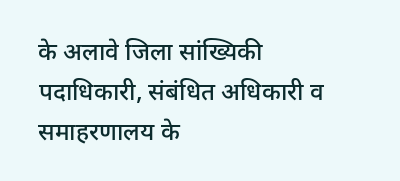के अलावे जिला सांख्यिकी पदाधिकारी, संबंधित अधिकारी व समाहरणालय के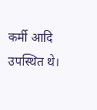कर्मी आदि उपस्थित थे।